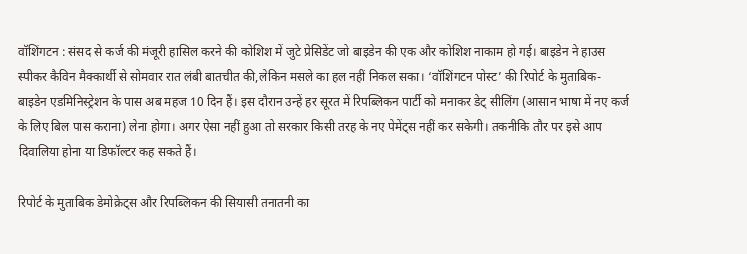वॉशिंगटन : संसद से कर्ज की मंजूरी हासिल करने की कोशिश में जुटे प्रेसिडेंट जो बाइडेन की एक और कोशिश नाकाम हो गई। बाइडेन ने हाउस स्पीकर कैविन मैक्कार्थी से सोमवार रात लंबी बातचीत की,लेकिन मसले का हल नहीं निकल सका। ‘वॉशिंगटन पोस्ट’ की रिपोर्ट के मुताबिक- बाइडेन एडमिनिस्ट्रेशन के पास अब महज 10 दिन हैं। इस दौरान उन्हें हर सूरत में रिपब्लिकन पार्टी को मनाकर डेट् सीलिंग (आसान भाषा में नए कर्ज के लिए बिल पास कराना) लेना होगा। अगर ऐसा नहीं हुआ तो सरकार किसी तरह के नए पेमेंट्स नहीं कर सकेगी। तकनीकि तौर पर इसे आप दिवालिया होना या डिफॉल्टर कह सकते हैं।

रिपोर्ट के मुताबिक डेमोक्रेट्स और रिपब्लिकन की सियासी तनातनी का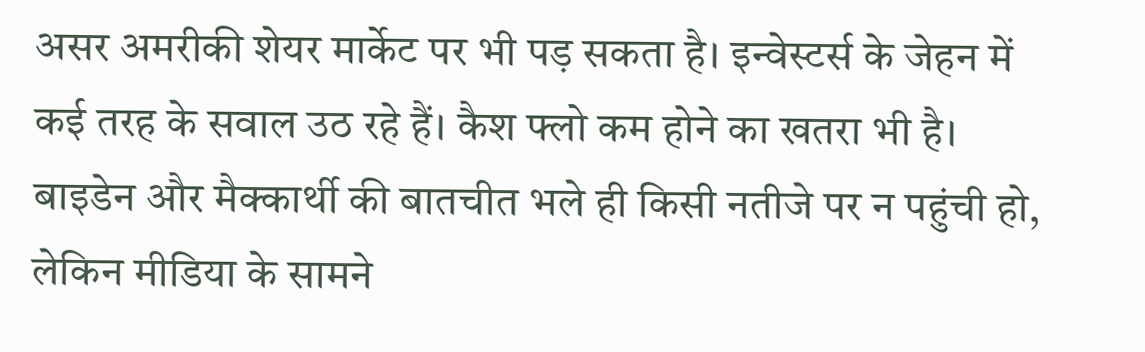असर अमरीकी शेयर मार्केट पर भी पड़ सकता है। इन्वेस्टर्स के जेहन में कई तरह के सवाल उठ रहे हैं। कैश फ्लो कम होने का खतरा भी है। बाइडेन और मैक्कार्थी की बातचीत भले ही किसी नतीजे पर न पहुंची हो, लेकिन मीडिया के सामने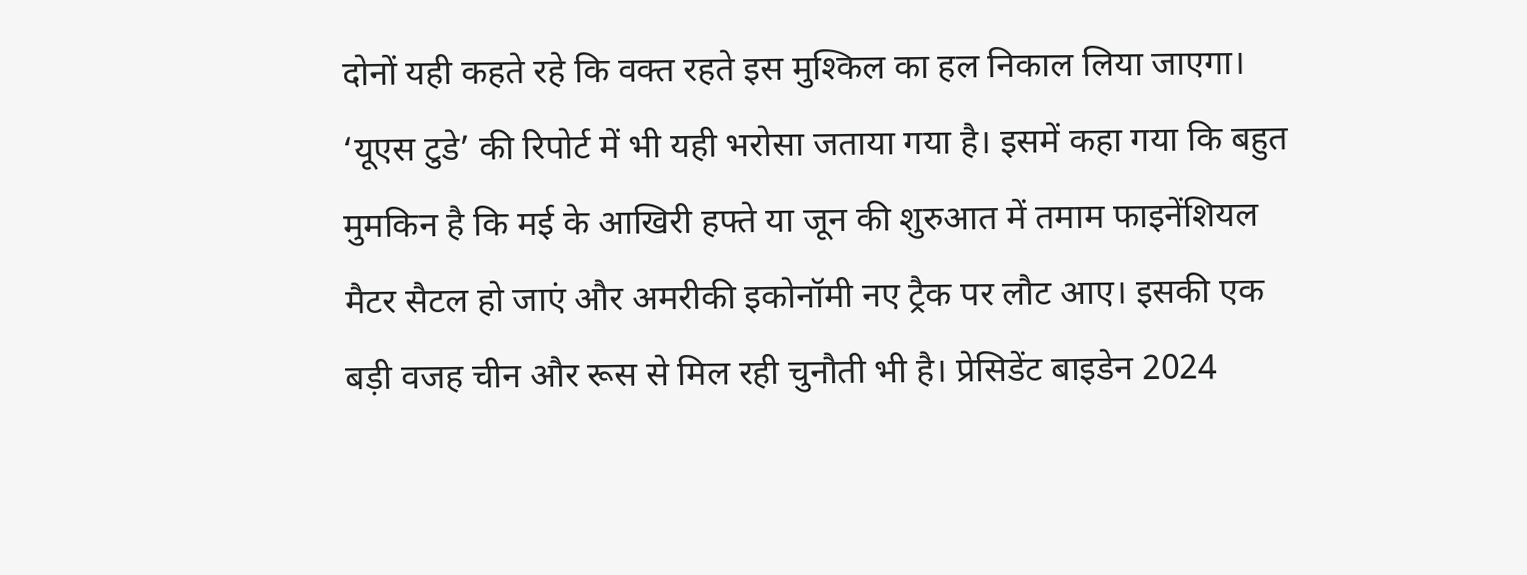दोनों यही कहते रहे कि वक्त रहते इस मुश्किल का हल निकाल लिया जाएगा। ‘यूएस टुडे’ की रिपोर्ट में भी यही भरोसा जताया गया है। इसमें कहा गया कि बहुत मुमकिन है कि मई के आखिरी हफ्ते या जून की शुरुआत में तमाम फाइनेंशियल मैटर सैटल हो जाएं और अमरीकी इकोनॉमी नए ट्रैक पर लौट आए। इसकी एक बड़ी वजह चीन और रूस से मिल रही चुनौती भी है। प्रेसिडेंट बाइडेन 2024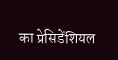का प्रेसिडेंशियल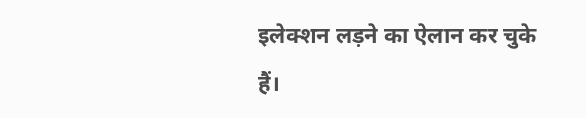इलेक्शन लड़ने का ऐलान कर चुके हैं।